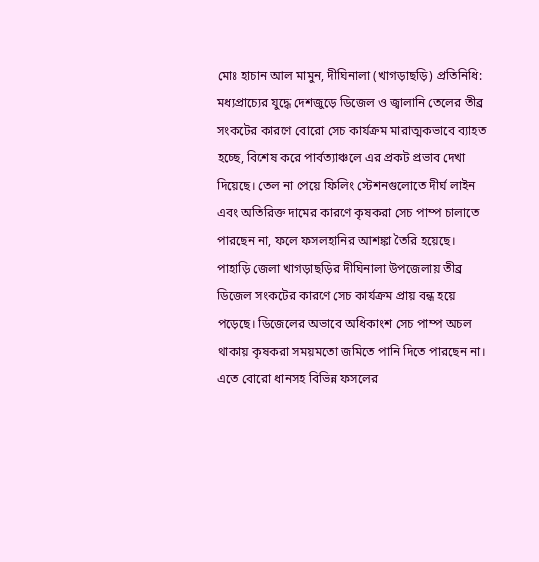মোঃ হাচান আল মামুন, দীঘিনালা (খাগড়াছড়ি) প্রতিনিধি:
মধ্যপ্রাচ্যের যুদ্ধে দেশজুড়ে ডিজেল ও জ্বালানি তেলের তীব্র সংকটের কারণে বোরো সেচ কার্যক্রম মারাত্মকভাবে ব্যাহত হচ্ছে, বিশেষ করে পার্বত্যাঞ্চলে এর প্রকট প্রভাব দেখা দিয়েছে। তেল না পেয়ে ফিলিং স্টেশনগুলোতে দীর্ঘ লাইন এবং অতিরিক্ত দামের কারণে কৃষকরা সেচ পাম্প চালাতে পারছেন না, ফলে ফসলহানির আশঙ্কা তৈরি হয়েছে।
পাহাড়ি জেলা খাগড়াছড়ির দীঘিনালা উপজেলায় তীব্র ডিজেল সংকটের কারণে সেচ কার্যক্রম প্রায় বন্ধ হয়ে পড়েছে। ডিজেলের অভাবে অধিকাংশ সেচ পাম্প অচল থাকায় কৃষকরা সময়মতো জমিতে পানি দিতে পারছেন না। এতে বোরো ধানসহ বিভিন্ন ফসলের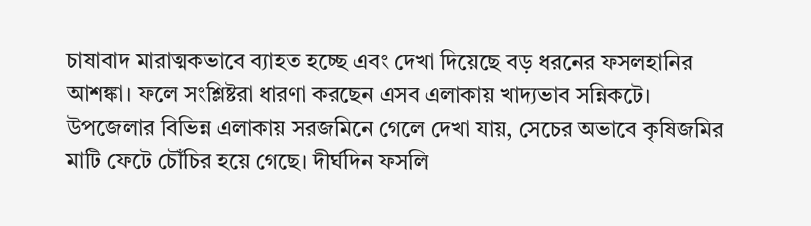চাষাবাদ মারাত্মকভাবে ব্যাহত হচ্ছে এবং দেখা দিয়েছে বড় ধরনের ফসলহানির আশঙ্কা। ফলে সংশ্লিষ্টরা ধারণা করছেন এসব এলাকায় খাদ্যভাব সন্নিকটে।
উপজেলার বিভিন্ন এলাকায় সরজমিনে গেলে দেখা যায়, সেচের অভাবে কৃষিজমির মাটি ফেটে চৌঁচির হয়ে গেছে। দীর্ঘদিন ফসলি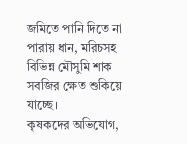জমিতে পানি দিতে না পারায় ধান, মরিচসহ বিভিন্ন মৌসুমি শাক সবজির ক্ষেত শুকিয়ে যাচ্ছে।
কৃষকদের অভিযোগ,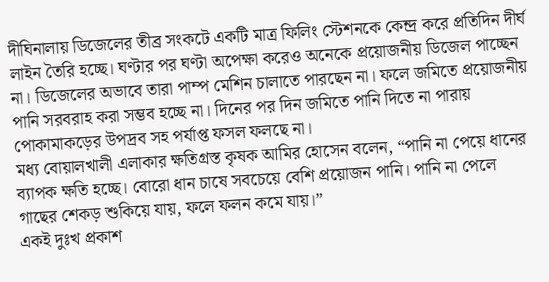দীঘিনালায় ডিজেলের তীব্র সংকটে একটি মাত্র ফিলিং স্টেশনকে কেন্দ্র করে প্রতিদিন দীর্ঘ লাইন তৈরি হচ্ছে। ঘণ্টার পর ঘণ্টা অপেক্ষা করেও অনেকে প্রয়োজনীয় ডিজেল পাচ্ছেন না। ডিজেলের অভাবে তারা পাম্প মেশিন চালাতে পারছেন না। ফলে জমিতে প্রয়োজনীয় পানি সরবরাহ করা সম্ভব হচ্ছে না। দিনের পর দিন জমিতে পানি দিতে না পারায় পোকামাকড়ের উপদ্রব সহ পর্যাপ্ত ফসল ফলছে না।
মধ্য বোয়ালখালী এলাকার ক্ষতিগ্রস্ত কৃষক আমির হোসেন বলেন, “পানি না পেয়ে ধানের ব্যাপক ক্ষতি হচ্ছে। বোরো ধান চাষে সবচেয়ে বেশি প্রয়োজন পানি। পানি না পেলে গাছের শেকড় শুকিয়ে যায়, ফলে ফলন কমে যায়।”
একই দুঃখ প্রকাশ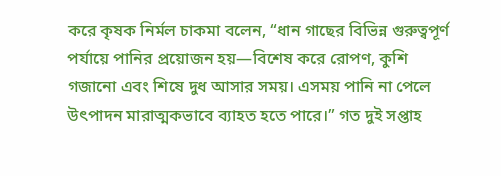করে কৃষক নির্মল চাকমা বলেন, “ধান গাছের বিভিন্ন গুরুত্বপূর্ণ পর্যায়ে পানির প্রয়োজন হয়—বিশেষ করে রোপণ, কুশি গজানো এবং শিষে দুধ আসার সময়। এসময় পানি না পেলে উৎপাদন মারাত্মকভাবে ব্যাহত হতে পারে।” গত দুই সপ্তাহ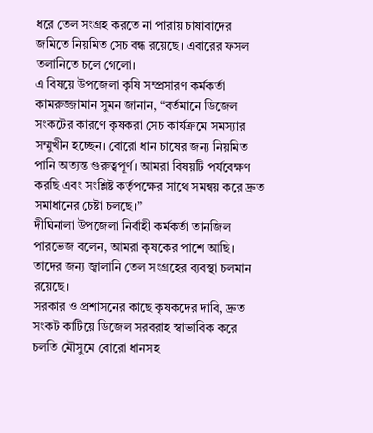ধরে তেল সংগ্রহ করতে না পারায় চাষাবাদের জমিতে নিয়মিত সেচ বন্ধ রয়েছে। এবারের ফসল তলানিতে চলে গেলো।
এ বিষয়ে উপজেলা কৃষি সম্প্রসারণ কর্মকর্তা কামরুজ্জামান সুমন জানান, “বর্তমানে ডিজেল সংকটের কারণে কৃষকরা সেচ কার্যক্রমে সমস্যার সম্মুখীন হচ্ছেন। বোরো ধান চাষের জন্য নিয়মিত পানি অত্যন্ত গুরুত্বপূর্ণ। আমরা বিষয়টি পর্যবেক্ষণ করছি এবং সংশ্লিষ্ট কর্তৃপক্ষের সাথে সমন্বয় করে দ্রুত সমাধানের চেষ্টা চলছে।”
দীঘিনালা উপজেলা নির্বাহী কর্মকর্তা তানজিল পারভেজ বলেন, আমরা কৃষকের পাশে আছি। তাদের জন্য জ্বালানি তেল সংগ্রহের ব্যবস্থা চলমান রয়েছে।
সরকার ও প্রশাসনের কাছে কৃষকদের দাবি, দ্রুত সংকট কাটিয়ে ডিজেল সরবরাহ স্বাভাবিক করে চলতি মৌসুমে বোরো ধানসহ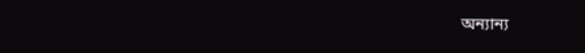অন্যান্য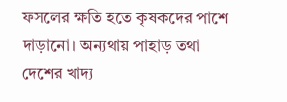ফসলের ক্ষতি হতে কৃষকদের পাশে দাড়ানো। অন্যথায় পাহাড় তথা দেশের খাদ্য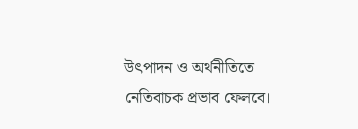উৎপাদন ও অর্থনীতিতে নেতিবাচক প্রভাব ফেলবে।